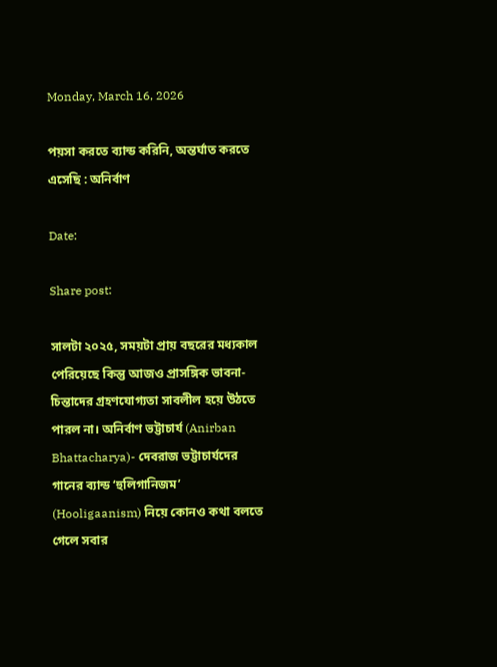Monday, March 16, 2026

পয়সা করতে ব্যান্ড করিনি, অন্তর্ঘাত করতে এসেছি : অনির্বাণ

Date:

Share post:

সালটা ২০২৫, সময়টা প্রায় বছরের মধ্যকাল পেরিয়েছে কিন্তু আজও প্রাসঙ্গিক ভাবনা-চিন্তাদের গ্রহণযোগ্যতা সাবলীল হয়ে উঠতে পারল না। অনির্বাণ ভট্টাচার্য (Anirban Bhattacharya)- দেবরাজ ভট্টাচার্যদের গানের ব্যান্ড ‘হুলিগানিজম’ (Hooligaanism) নিয়ে কোনও কথা বলতে গেলে সবার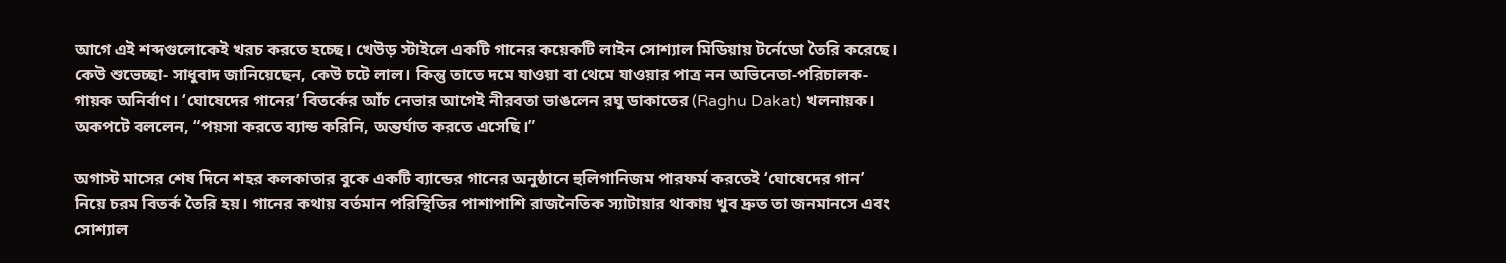আগে এই শব্দগুলোকেই খরচ করতে হচ্ছে। খেউড় স্টাইলে একটি গানের কয়েকটি লাইন সোশ্যাল মিডিয়ায় টর্নেডো তৈরি করেছে। কেউ শুভেচ্ছা- সাধুবাদ জানিয়েছেন, কেউ চটে লাল। কিন্তু তাতে দমে যাওয়া বা থেমে যাওয়ার পাত্র নন অভিনেতা-পরিচালক-গায়ক অনির্বাণ। ‘ঘোষেদের গানের’ বিতর্কের আঁচ নেভার আগেই নীরবতা ভাঙলেন রঘু ডাকাতের (Raghu Dakat) খলনায়ক। অকপটে বললেন, “পয়সা করতে ব্যান্ড করিনি, অন্তর্ঘাত করতে এসেছি।”

অগাস্ট মাসের শেষ দিনে শহর কলকাতার বুকে একটি ব্যান্ডের গানের অনুষ্ঠানে হুলিগানিজম পারফর্ম করতেই ‘ঘোষেদের গান’ নিয়ে চরম বিতর্ক তৈরি হয়। গানের কথায় বর্তমান পরিস্থিতির পাশাপাশি রাজনৈতিক স্যাটায়ার থাকায় খুব দ্রুত তা জনমানসে এবং সোশ্যাল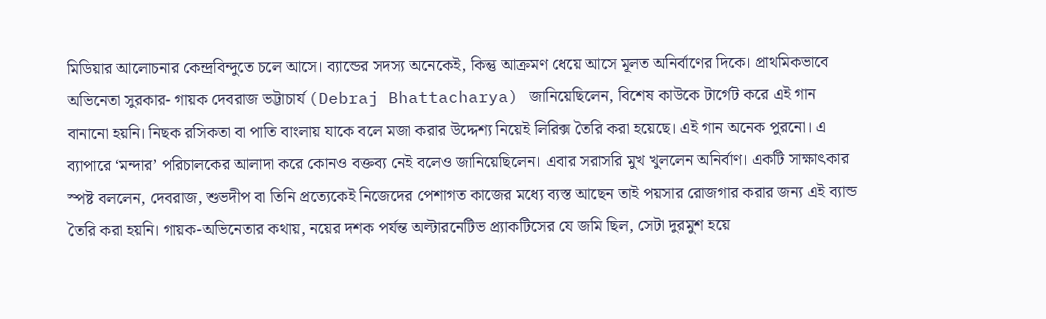মিডিয়ার আলোচনার কেন্দ্রবিন্দুতে চলে আসে। ব্যান্ডের সদস্য অনেকেই, কিন্তু আক্রমণ ধেয়ে আসে মূলত অনির্বাণের দিকে। প্রাথমিকভাবে অভিনেতা সুরকার- গায়ক দেবরাজ ভট্টাচার্য (Debraj Bhattacharya) জানিয়েছিলেন, বিশেষ কাউকে টার্গেট করে এই গান বানানো হয়নি। নিছক রসিকতা বা পাতি বাংলায় যাকে বলে মজা করার উদ্দেশ্য নিয়েই লিরিক্স তৈরি করা হয়েছে। এই গান অনেক পুরনো। এ ব্যাপারে ‘মন্দার’ পরিচালকের আলাদা করে কোনও বক্তব্য নেই বলেও জানিয়েছিলেন। এবার সরাসরি মুখ খুললেন অনির্বাণ। একটি সাক্ষাৎকার স্পষ্ট বললেন, দেবরাজ, শুভদীপ বা তিনি প্রত্যেকেই নিজেদের পেশাগত কাজের মধ্যে ব্যস্ত আছেন তাই পয়সার রোজগার করার জন্য এই ব্যান্ড তৈরি করা হয়নি। গায়ক-অভিনেতার কথায়, নয়ের দশক পর্যন্ত অল্টারনেটিভ প্র্যাকটিসের যে জমি ছিল, সেটা দুরমুশ হয়ে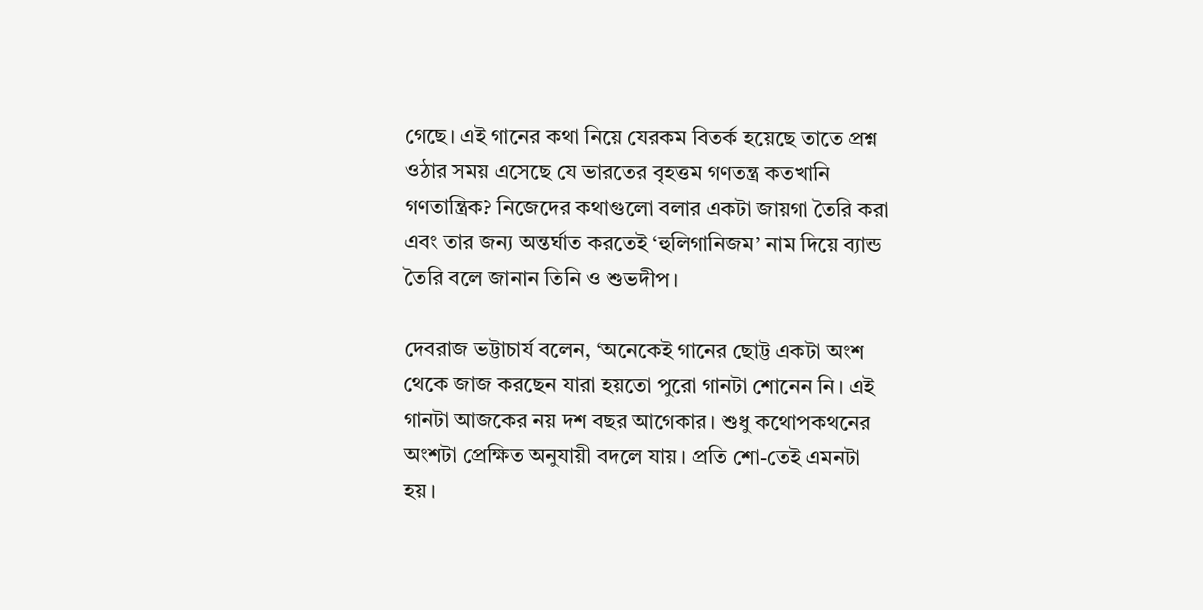গেছে। এই গানের কথা নিয়ে যেরকম বিতর্ক হয়েছে তাতে প্রশ্ন ওঠার সময় এসেছে যে ভারতের বৃহত্তম গণতন্ত্র কতখানি গণতান্ত্রিক? নিজেদের কথাগুলো বলার একটা জায়গা তৈরি করা এবং তার জন্য অন্তর্ঘাত করতেই ‘হুলিগানিজম’ নাম দিয়ে ব্যান্ড তৈরি বলে জানান তিনি ও শুভদীপ।

দেবরাজ ভট্টাচার্য বলেন, ‘অনেকেই গানের ছোট্ট একটা অংশ থেকে জাজ করছেন যারা হয়তো পুরো গানটা শোনেন নি। এই গানটা আজকের নয় দশ বছর আগেকার। শুধু কথোপকথনের অংশটা প্রেক্ষিত অনুযায়ী বদলে যায়। প্রতি শো-তেই এমনটা হয়।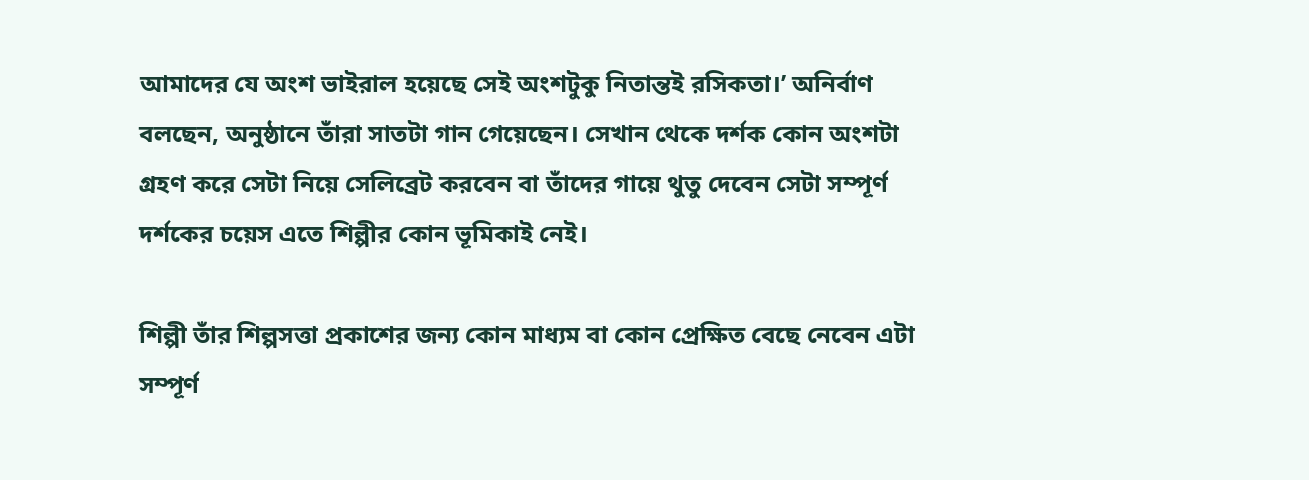আমাদের যে অংশ ভাইরাল হয়েছে সেই অংশটুকু নিতান্তই রসিকতা।’ অনির্বাণ বলছেন, অনুষ্ঠানে তাঁরা সাতটা গান গেয়েছেন। সেখান থেকে দর্শক কোন অংশটা গ্রহণ করে সেটা নিয়ে সেলিব্রেট করবেন বা তাঁদের গায়ে থুতু দেবেন সেটা সম্পূর্ণ দর্শকের চয়েস এতে শিল্পীর কোন ভূমিকাই নেই।

শিল্পী তাঁর শিল্পসত্তা প্রকাশের জন্য কোন মাধ্যম বা কোন প্রেক্ষিত বেছে নেবেন এটা সম্পূর্ণ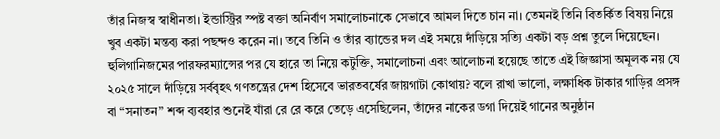তাঁর নিজস্ব স্বাধীনতা। ইন্ডাস্ট্রির স্পষ্ট বক্তা অনির্বাণ সমালোচনাকে সেভাবে আমল দিতে চান না। তেমনই তিনি বিতর্কিত বিষয় নিয়ে খুব একটা মন্তব্য করা পছন্দও করেন না। তবে তিনি ও তাঁর ব্যান্ডের দল এই সময়ে দাঁড়িয়ে সত্যি একটা বড় প্রশ্ন তুলে দিয়েছেন। হুলিগানিজমের পারফরম্যান্সের পর যে হারে তা নিয়ে কটুক্তি, সমালোচনা এবং আলোচনা হয়েছে তাতে এই জিজ্ঞাসা অমূলক নয় যে ২০২৫ সালে দাঁড়িয়ে সর্ববৃহৎ গণতন্ত্রের দেশ হিসেবে ভারতবর্ষের জায়গাটা কোথায়? বলে রাখা ভালো, লক্ষাধিক টাকার গাড়ির প্রসঙ্গ বা “সনাতন” শব্দ ব্যবহার শুনেই যাঁরা রে রে করে তেড়ে এসেছিলেন, তাঁদের নাকের ডগা দিয়েই গানের অনুষ্ঠান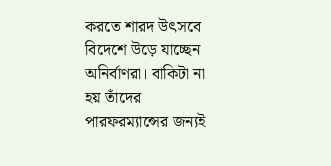করতে শারদ উৎসবে বিদেশে উড়ে যাচ্ছেন অনির্বাণরা। বাকিটা না হয় তাঁদের পারফরম্যান্সের জন্যই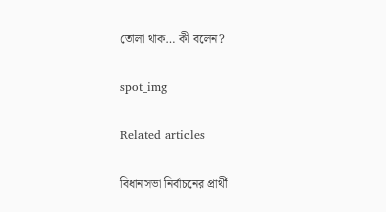তোলা থাক… কী বলেন?

spot_img

Related articles

বিধানসভা নির্বাচনের প্রার্থী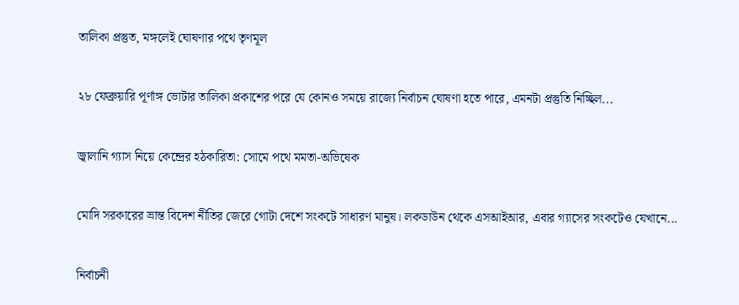তালিকা প্রস্তুত, মঙ্গলেই ঘোষণার পথে তৃণমূল

২৮ ফেব্রুয়ারি পূর্ণাঙ্গ ভোটার তালিকা প্রকাশের পরে যে কোনও সময়ে রাজ্যে নির্বাচন ঘোষণা হতে পারে, এমনটা প্রস্তুতি নিচ্ছিল...

জ্বালানি গ্যাস নিয়ে কেন্দ্রের হঠকারিতা: সোমে পথে মমতা-অভিষেক

মোদি সরকারের ভ্রান্ত বিদেশ নীতির জেরে গোটা দেশে সংকটে সাধারণ মানুষ। লকডাউন থেকে এসআইআর, এবার গ্যাসের সংকটেও যেখানে...

নির্বাচনী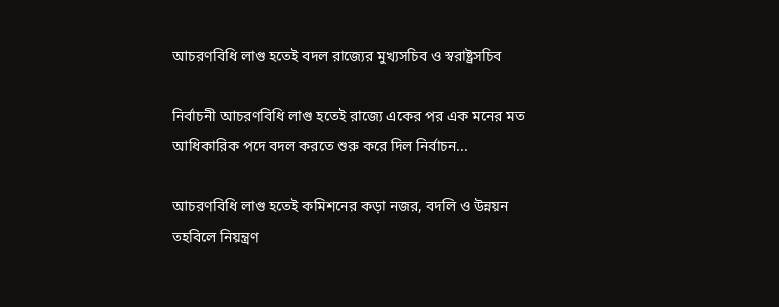আচরণবিধি লাগু হতেই বদল রাজ্যের মুখ্যসচিব ও স্বরাষ্ট্রসচিব

নির্বাচনী আচরণবিধি লাগু হতেই রাজ্যে একের পর এক মনের মত আধিকারিক পদে বদল করতে শুরু করে দিল নির্বাচন...

আচরণবিধি লাগু হতেই কমিশনের কড়া নজর, বদলি ও উন্নয়ন তহবিলে নিয়ন্ত্রণ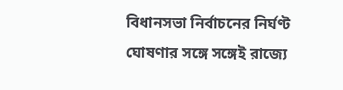বিধানসভা নির্বাচনের নির্ঘণ্ট ঘোষণার সঙ্গে সঙ্গেই রাজ্যে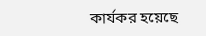কার্যকর হয়েছে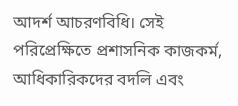আদর্শ আচরণবিধি। সেই পরিপ্রেক্ষিতে প্রশাসনিক কাজকর্ম, আধিকারিকদের বদলি এবং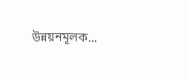উন্নয়নমূলক...